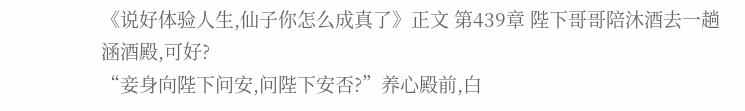《说好体验人生,仙子你怎么成真了》正文 第439章 陛下哥哥陪沐酒去一趟涵酒殿,可好?
“妾身向陛下问安,问陛下安否?”养心殿前,白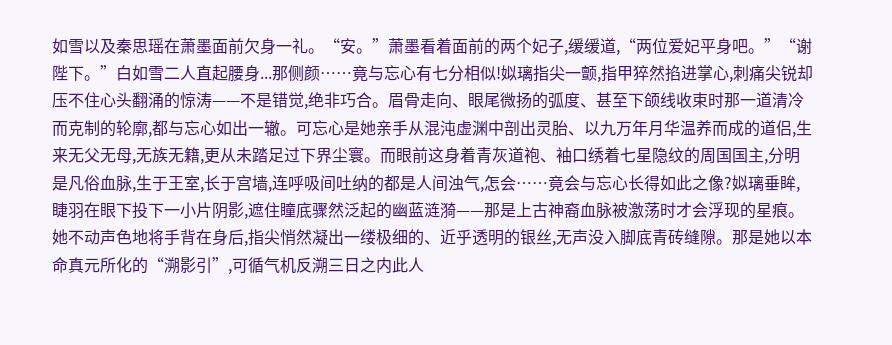如雪以及秦思瑶在萧墨面前欠身一礼。“安。”萧墨看着面前的两个妃子,缓缓道,“两位爱妃平身吧。”“谢陛下。”白如雪二人直起腰身...那侧颜……竟与忘心有七分相似!姒璃指尖一颤,指甲猝然掐进掌心,刺痛尖锐却压不住心头翻涌的惊涛——不是错觉,绝非巧合。眉骨走向、眼尾微扬的弧度、甚至下颌线收束时那一道清冷而克制的轮廓,都与忘心如出一辙。可忘心是她亲手从混沌虚渊中剖出灵胎、以九万年月华温养而成的道侣,生来无父无母,无族无籍,更从未踏足过下界尘寰。而眼前这身着青灰道袍、袖口绣着七星隐纹的周国国主,分明是凡俗血脉,生于王室,长于宫墙,连呼吸间吐纳的都是人间浊气,怎会……竟会与忘心长得如此之像?姒璃垂眸,睫羽在眼下投下一小片阴影,遮住瞳底骤然泛起的幽蓝涟漪——那是上古神裔血脉被激荡时才会浮现的星痕。她不动声色地将手背在身后,指尖悄然凝出一缕极细的、近乎透明的银丝,无声没入脚底青砖缝隙。那是她以本命真元所化的“溯影引”,可循气机反溯三日之内此人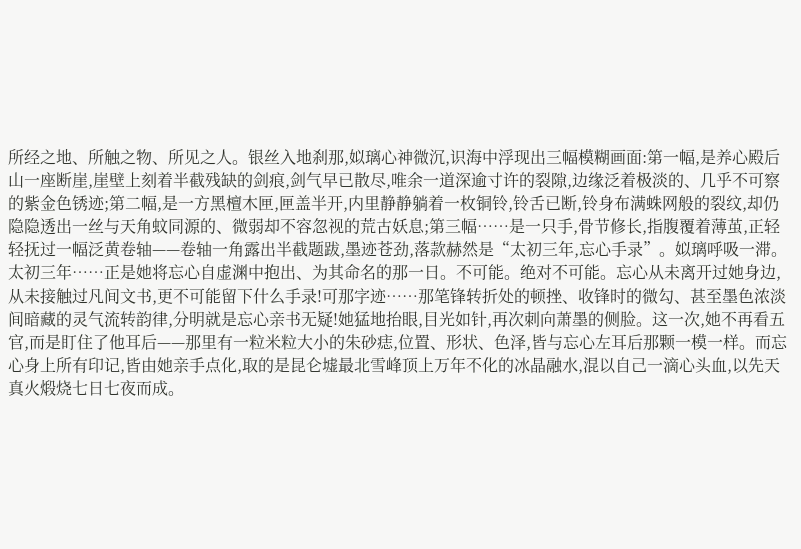所经之地、所触之物、所见之人。银丝入地刹那,姒璃心神微沉,识海中浮现出三幅模糊画面:第一幅,是养心殿后山一座断崖,崖壁上刻着半截残缺的剑痕,剑气早已散尽,唯余一道深逾寸许的裂隙,边缘泛着极淡的、几乎不可察的紫金色锈迹;第二幅,是一方黑檀木匣,匣盖半开,内里静静躺着一枚铜铃,铃舌已断,铃身布满蛛网般的裂纹,却仍隐隐透出一丝与天角蚊同源的、微弱却不容忽视的荒古妖息;第三幅……是一只手,骨节修长,指腹覆着薄茧,正轻轻抚过一幅泛黄卷轴——卷轴一角露出半截题跋,墨迹苍劲,落款赫然是“太初三年,忘心手录”。姒璃呼吸一滞。太初三年……正是她将忘心自虚渊中抱出、为其命名的那一日。不可能。绝对不可能。忘心从未离开过她身边,从未接触过凡间文书,更不可能留下什么手录!可那字迹……那笔锋转折处的顿挫、收锋时的微勾、甚至墨色浓淡间暗藏的灵气流转韵律,分明就是忘心亲书无疑!她猛地抬眼,目光如针,再次刺向萧墨的侧脸。这一次,她不再看五官,而是盯住了他耳后——那里有一粒米粒大小的朱砂痣,位置、形状、色泽,皆与忘心左耳后那颗一模一样。而忘心身上所有印记,皆由她亲手点化,取的是昆仑墟最北雪峰顶上万年不化的冰晶融水,混以自己一滴心头血,以先天真火煅烧七日七夜而成。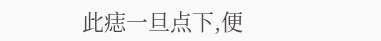此痣一旦点下,便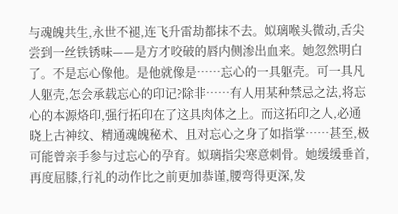与魂魄共生,永世不褪,连飞升雷劫都抹不去。姒璃喉头微动,舌尖尝到一丝铁锈味——是方才咬破的唇内侧渗出血来。她忽然明白了。不是忘心像他。是他就像是……忘心的一具躯壳。可一具凡人躯壳,怎会承载忘心的印记?除非……有人用某种禁忌之法,将忘心的本源烙印,强行拓印在了这具肉体之上。而这拓印之人,必通晓上古神纹、精通魂魄秘术、且对忘心之身了如指掌……甚至,极可能曾亲手参与过忘心的孕育。姒璃指尖寒意刺骨。她缓缓垂首,再度屈膝,行礼的动作比之前更加恭谨,腰弯得更深,发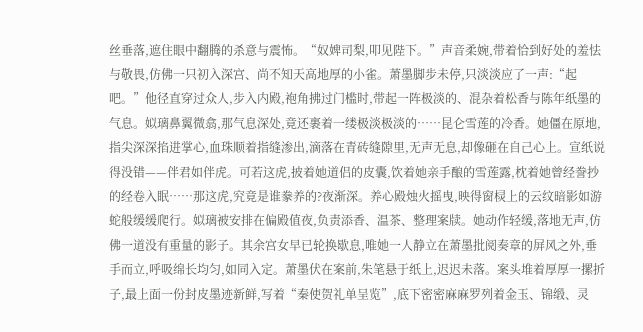丝垂落,遮住眼中翻腾的杀意与震怖。“奴婢司梨,叩见陛下。”声音柔婉,带着恰到好处的羞怯与敬畏,仿佛一只初入深宫、尚不知天高地厚的小雀。萧墨脚步未停,只淡淡应了一声:“起吧。”他径直穿过众人,步入内殿,袍角拂过门槛时,带起一阵极淡的、混杂着松香与陈年纸墨的气息。姒璃鼻翼微翕,那气息深处,竟还裹着一缕极淡极淡的……昆仑雪莲的冷香。她僵在原地,指尖深深掐进掌心,血珠顺着指缝渗出,滴落在青砖缝隙里,无声无息,却像砸在自己心上。宣纸说得没错——伴君如伴虎。可若这虎,披着她道侣的皮囊,饮着她亲手酿的雪莲露,枕着她曾经誊抄的经卷入眠……那这虎,究竟是谁豢养的?夜渐深。养心殿烛火摇曳,映得窗棂上的云纹暗影如游蛇般缓缓爬行。姒璃被安排在偏殿值夜,负责添香、温茶、整理案牍。她动作轻缓,落地无声,仿佛一道没有重量的影子。其余宫女早已轮换歇息,唯她一人静立在萧墨批阅奏章的屏风之外,垂手而立,呼吸绵长均匀,如同入定。萧墨伏在案前,朱笔悬于纸上,迟迟未落。案头堆着厚厚一摞折子,最上面一份封皮墨迹新鲜,写着“秦使贺礼单呈览”,底下密密麻麻罗列着金玉、锦缎、灵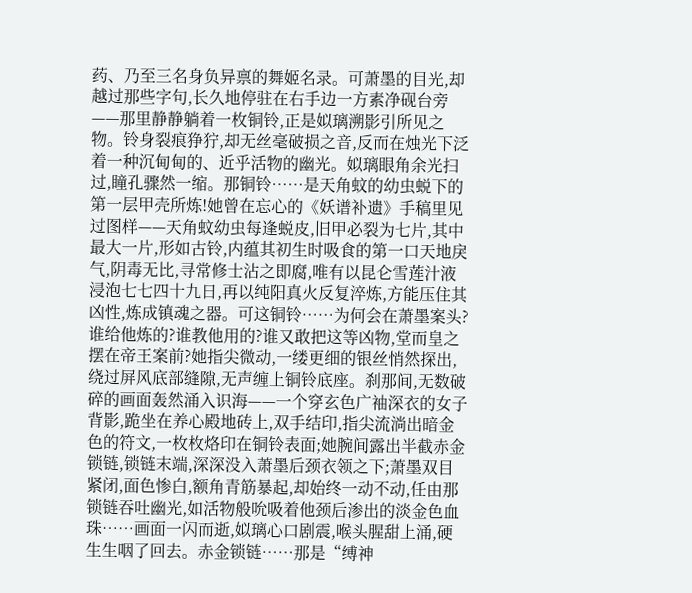药、乃至三名身负异禀的舞姬名录。可萧墨的目光,却越过那些字句,长久地停驻在右手边一方素净砚台旁——那里静静躺着一枚铜铃,正是姒璃溯影引所见之物。铃身裂痕狰狞,却无丝毫破损之音,反而在烛光下泛着一种沉甸甸的、近乎活物的幽光。姒璃眼角余光扫过,瞳孔骤然一缩。那铜铃……是天角蚊的幼虫蜕下的第一层甲壳所炼!她曾在忘心的《妖谱补遗》手稿里见过图样——天角蚊幼虫每逢蜕皮,旧甲必裂为七片,其中最大一片,形如古铃,内蕴其初生时吸食的第一口天地戾气,阴毒无比,寻常修士沾之即腐,唯有以昆仑雪莲汁液浸泡七七四十九日,再以纯阳真火反复淬炼,方能压住其凶性,炼成镇魂之器。可这铜铃……为何会在萧墨案头?谁给他炼的?谁教他用的?谁又敢把这等凶物,堂而皇之摆在帝王案前?她指尖微动,一缕更细的银丝悄然探出,绕过屏风底部缝隙,无声缠上铜铃底座。刹那间,无数破碎的画面轰然涌入识海——一个穿玄色广袖深衣的女子背影,跪坐在养心殿地砖上,双手结印,指尖流淌出暗金色的符文,一枚枚烙印在铜铃表面;她腕间露出半截赤金锁链,锁链末端,深深没入萧墨后颈衣领之下;萧墨双目紧闭,面色惨白,额角青筋暴起,却始终一动不动,任由那锁链吞吐幽光,如活物般吮吸着他颈后渗出的淡金色血珠……画面一闪而逝,姒璃心口剧震,喉头腥甜上涌,硬生生咽了回去。赤金锁链……那是“缚神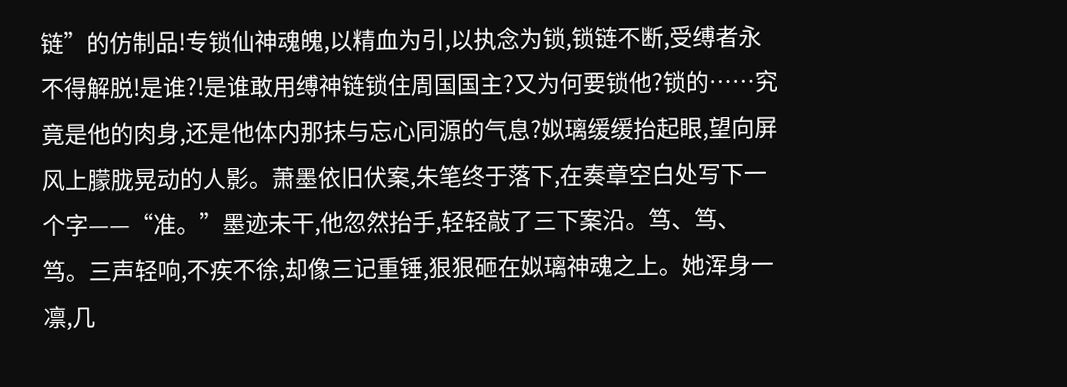链”的仿制品!专锁仙神魂魄,以精血为引,以执念为锁,锁链不断,受缚者永不得解脱!是谁?!是谁敢用缚神链锁住周国国主?又为何要锁他?锁的……究竟是他的肉身,还是他体内那抹与忘心同源的气息?姒璃缓缓抬起眼,望向屏风上朦胧晃动的人影。萧墨依旧伏案,朱笔终于落下,在奏章空白处写下一个字——“准。”墨迹未干,他忽然抬手,轻轻敲了三下案沿。笃、笃、笃。三声轻响,不疾不徐,却像三记重锤,狠狠砸在姒璃神魂之上。她浑身一凛,几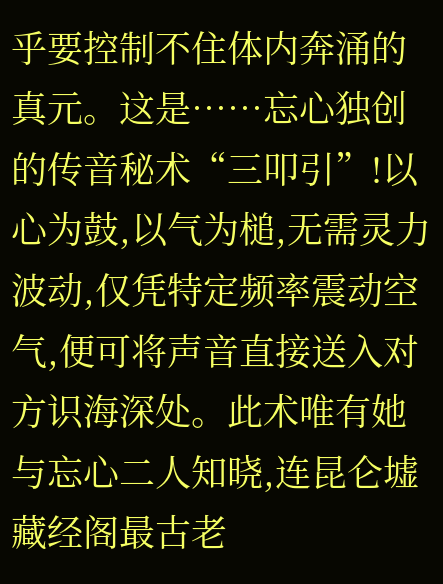乎要控制不住体内奔涌的真元。这是……忘心独创的传音秘术“三叩引”!以心为鼓,以气为槌,无需灵力波动,仅凭特定频率震动空气,便可将声音直接送入对方识海深处。此术唯有她与忘心二人知晓,连昆仑墟藏经阁最古老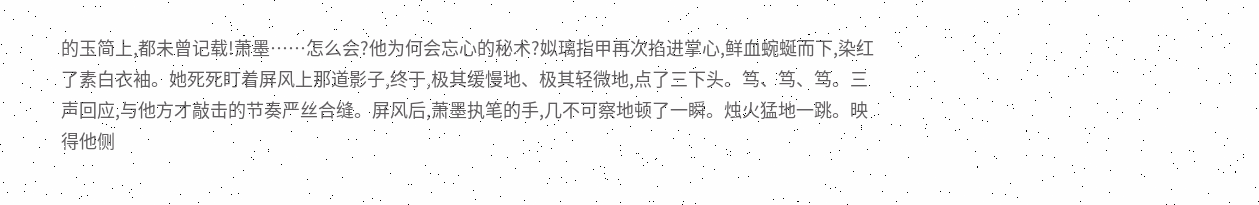的玉简上,都未曾记载!萧墨……怎么会?他为何会忘心的秘术?姒璃指甲再次掐进掌心,鲜血蜿蜒而下,染红了素白衣袖。她死死盯着屏风上那道影子,终于,极其缓慢地、极其轻微地,点了三下头。笃、笃、笃。三声回应,与他方才敲击的节奏严丝合缝。屏风后,萧墨执笔的手,几不可察地顿了一瞬。烛火猛地一跳。映得他侧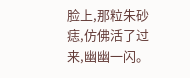脸上,那粒朱砂痣,仿佛活了过来,幽幽一闪。